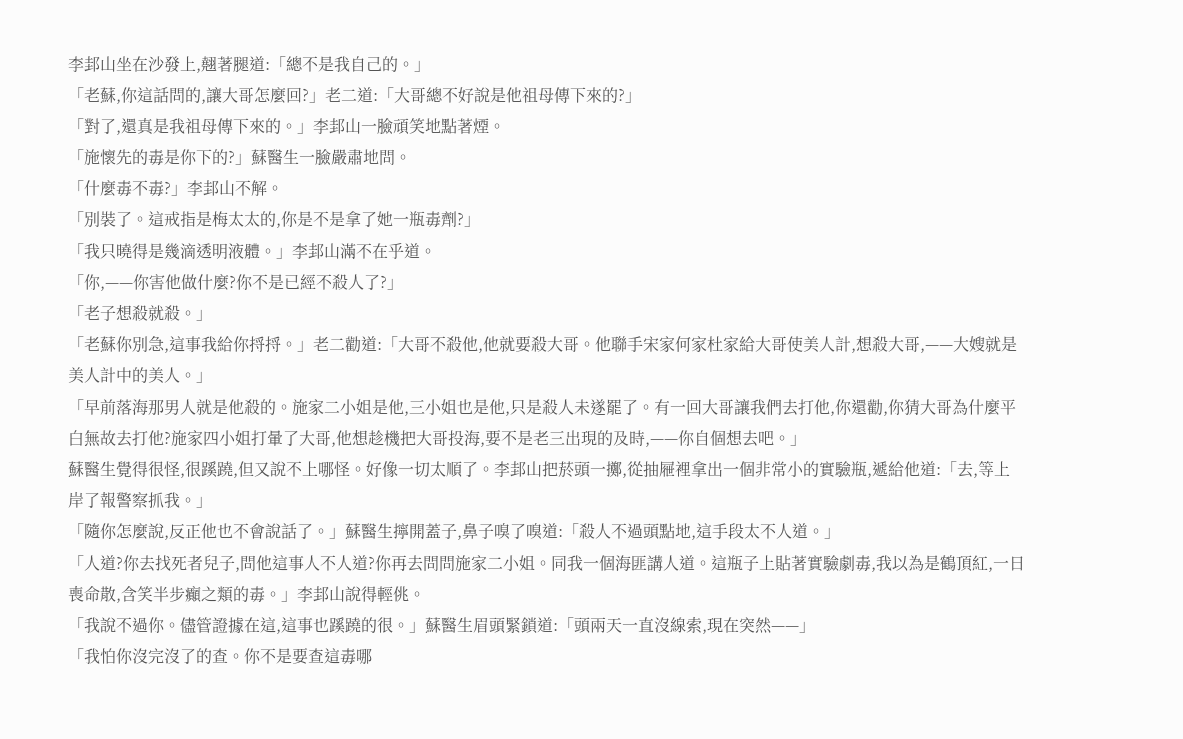李邽山坐在沙發上,翹著腿道:「總不是我自己的。」
「老蘇,你這話問的,讓大哥怎麼回?」老二道:「大哥總不好說是他祖母傳下來的?」
「對了,還真是我祖母傳下來的。」李邽山一臉頑笑地點著煙。
「施懷先的毒是你下的?」蘇醫生一臉嚴肅地問。
「什麼毒不毒?」李邽山不解。
「別裝了。這戒指是梅太太的,你是不是拿了她一瓶毒劑?」
「我只曉得是幾滴透明液體。」李邽山滿不在乎道。
「你,——你害他做什麼?你不是已經不殺人了?」
「老子想殺就殺。」
「老蘇你別急,這事我給你捋捋。」老二勸道:「大哥不殺他,他就要殺大哥。他聯手宋家何家杜家給大哥使美人計,想殺大哥,——大嫂就是美人計中的美人。」
「早前落海那男人就是他殺的。施家二小姐是他,三小姐也是他,只是殺人未遂罷了。有一回大哥讓我們去打他,你還勸,你猜大哥為什麼平白無故去打他?施家四小姐打暈了大哥,他想趁機把大哥投海,要不是老三出現的及時,——你自個想去吧。」
蘇醫生覺得很怪,很蹊蹺,但又說不上哪怪。好像一切太順了。李邽山把菸頭一擲,從抽屜裡拿出一個非常小的實驗瓶,遞給他道:「去,等上岸了報警察抓我。」
「隨你怎麼說,反正他也不會說話了。」蘇醫生擰開蓋子,鼻子嗅了嗅道:「殺人不過頭點地,這手段太不人道。」
「人道?你去找死者兒子,問他這事人不人道?你再去問問施家二小姐。同我一個海匪講人道。這瓶子上貼著實驗劇毒,我以為是鶴頂紅,一日喪命散,含笑半步癲之類的毒。」李邽山說得輕佻。
「我說不過你。儘管證據在這,這事也蹊蹺的很。」蘇醫生眉頭緊鎖道:「頭兩天一直沒線索,現在突然——」
「我怕你沒完沒了的查。你不是要查這毒哪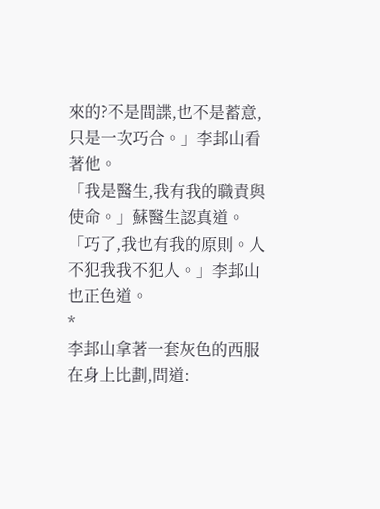來的?不是間諜,也不是蓄意,只是一次巧合。」李邽山看著他。
「我是醫生,我有我的職責與使命。」蘇醫生認真道。
「巧了,我也有我的原則。人不犯我我不犯人。」李邽山也正色道。
*
李邽山拿著一套灰色的西服在身上比劃,問道: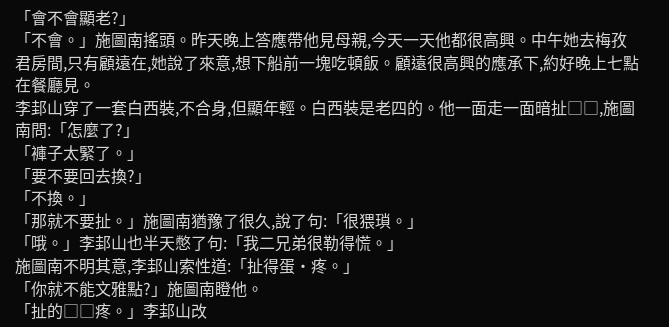「會不會顯老?」
「不會。」施圖南搖頭。昨天晚上答應帶他見母親,今天一天他都很高興。中午她去梅孜君房間,只有顧遠在,她說了來意,想下船前一塊吃頓飯。顧遠很高興的應承下,約好晚上七點在餐廳見。
李邽山穿了一套白西裝,不合身,但顯年輕。白西裝是老四的。他一面走一面暗扯□□,施圖南問:「怎麼了?」
「褲子太緊了。」
「要不要回去換?」
「不換。」
「那就不要扯。」施圖南猶豫了很久,說了句:「很猥瑣。」
「哦。」李邽山也半天憋了句:「我二兄弟很勒得慌。」
施圖南不明其意,李邽山索性道:「扯得蛋·疼。」
「你就不能文雅點?」施圖南瞪他。
「扯的□□疼。」李邽山改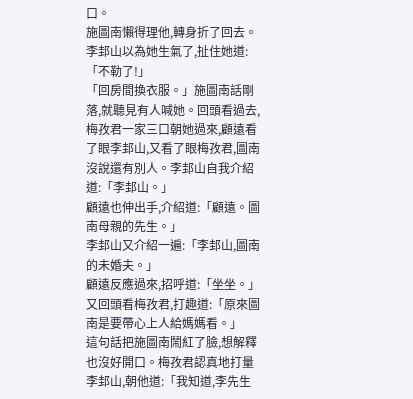口。
施圖南懶得理他,轉身折了回去。李邽山以為她生氣了,扯住她道:「不勒了!」
「回房間換衣服。」施圖南話剛落,就聽見有人喊她。回頭看過去,梅孜君一家三口朝她過來,顧遠看了眼李邽山,又看了眼梅孜君,圖南沒說還有別人。李邽山自我介紹道:「李邽山。」
顧遠也伸出手,介紹道:「顧遠。圖南母親的先生。」
李邽山又介紹一遍:「李邽山,圖南的未婚夫。」
顧遠反應過來,招呼道:「坐坐。」又回頭看梅孜君,打趣道:「原來圖南是要帶心上人給媽媽看。」
這句話把施圖南鬧紅了臉,想解釋也沒好開口。梅孜君認真地打量李邽山,朝他道:「我知道,李先生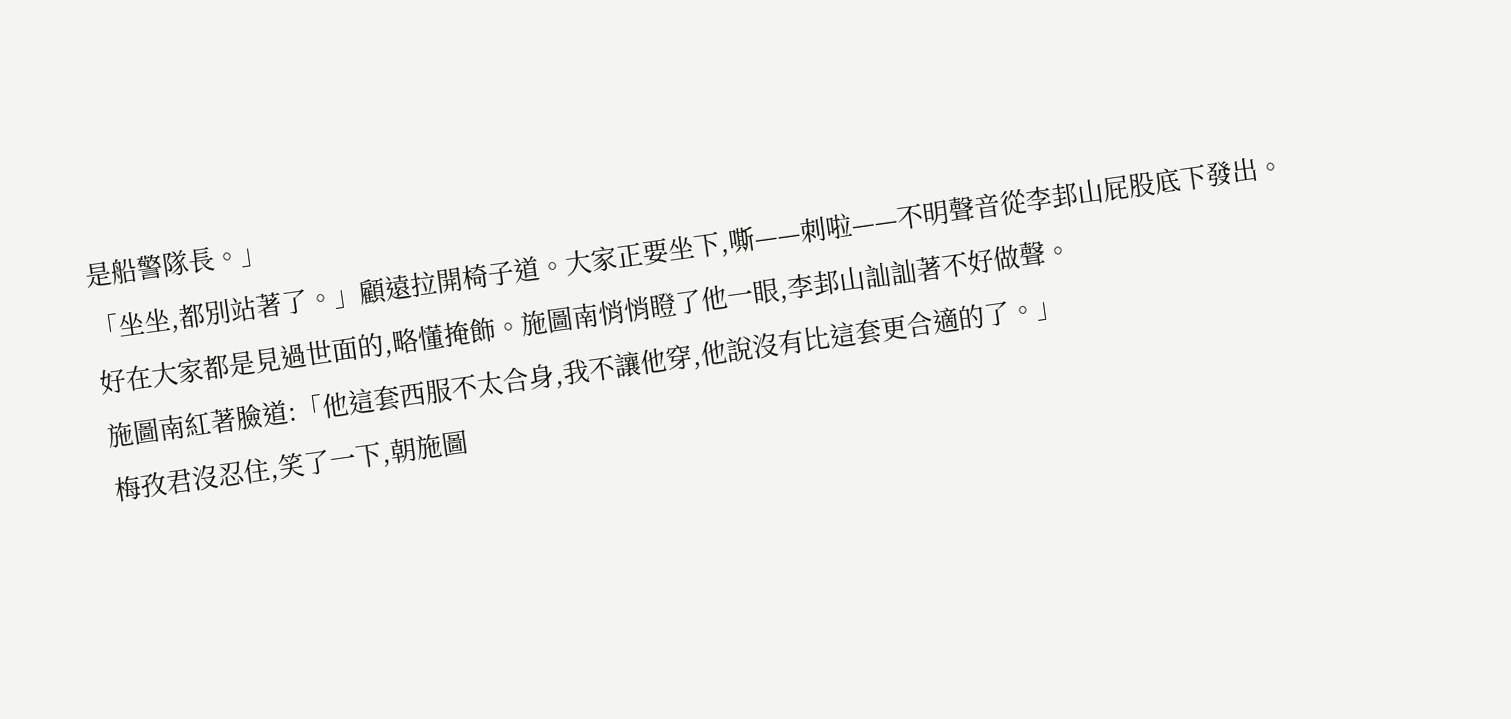是船警隊長。」
「坐坐,都別站著了。」顧遠拉開椅子道。大家正要坐下,嘶——刺啦——不明聲音從李邽山屁股底下發出。
好在大家都是見過世面的,略懂掩飾。施圖南悄悄瞪了他一眼,李邽山訕訕著不好做聲。
施圖南紅著臉道:「他這套西服不太合身,我不讓他穿,他說沒有比這套更合適的了。」
梅孜君沒忍住,笑了一下,朝施圖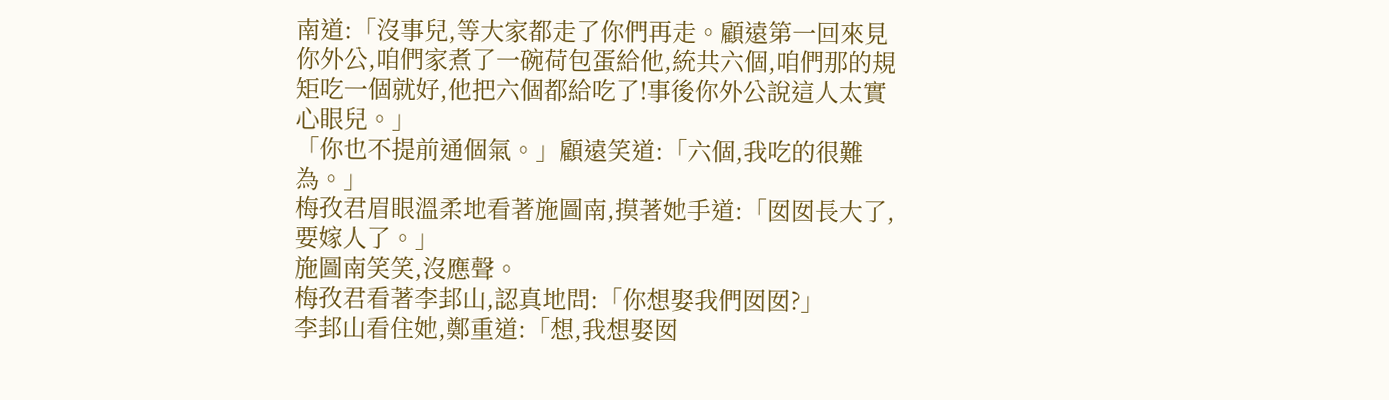南道:「沒事兒,等大家都走了你們再走。顧遠第一回來見你外公,咱們家煮了一碗荷包蛋給他,統共六個,咱們那的規矩吃一個就好,他把六個都給吃了!事後你外公說這人太實心眼兒。」
「你也不提前通個氣。」顧遠笑道:「六個,我吃的很難為。」
梅孜君眉眼溫柔地看著施圖南,摸著她手道:「囡囡長大了,要嫁人了。」
施圖南笑笑,沒應聲。
梅孜君看著李邽山,認真地問:「你想娶我們囡囡?」
李邽山看住她,鄭重道:「想,我想娶囡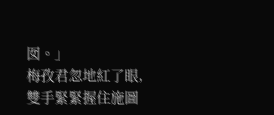囡。」
梅孜君忽地紅了眼,雙手緊緊握住施圖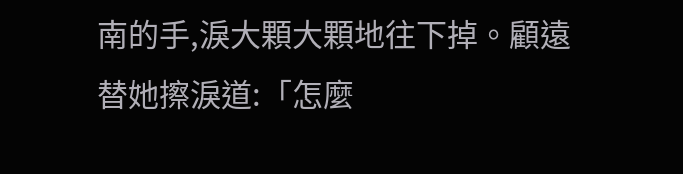南的手,淚大顆大顆地往下掉。顧遠替她擦淚道:「怎麼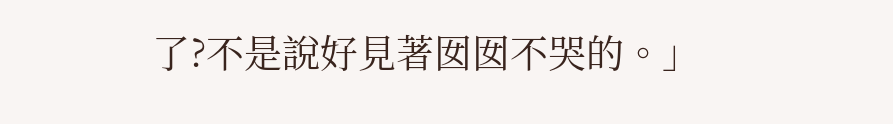了?不是說好見著囡囡不哭的。」